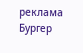реклама
Бургер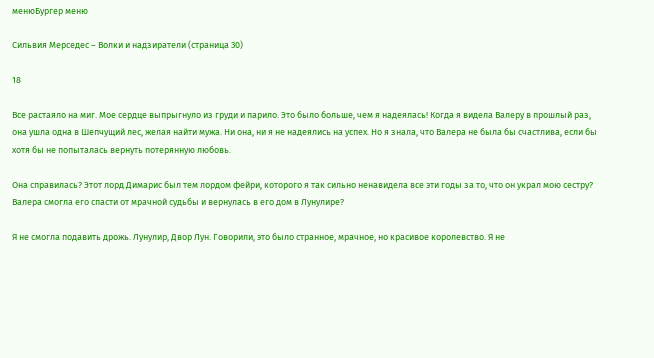менюБургер меню

Сильвия Мерседес – Волки и надзиратели (страница 30)

18

Все растаяло на миг. Мое сердце выпрыгнуло из груди и парило. Это было больше, чем я надеялась! Когда я видела Валеру в прошлый раз, она ушла одна в Шепчущий лес, желая найти мужа. Ни она, ни я не надеялись на успех. Но я знала, что Валера не была бы счастлива, если бы хотя бы не попыталась вернуть потерянную любовь.

Она справилась? Этот лорд Димарис был тем лордом фейри, которого я так сильно ненавидела все эти годы за то, что он украл мою сестру? Валера смогла его спасти от мрачной судьбы и вернулась в его дом в Лунулире?

Я не смогла подавить дрожь. Лунулир, Двор Лун. Говорили, это было странное, мрачное, но красивое королевство. Я не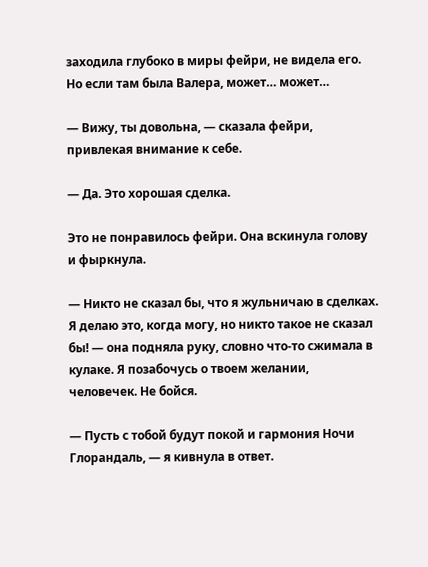заходила глубоко в миры фейри, не видела его. Но если там была Валера, может… может…

— Вижу, ты довольна, — сказала фейри, привлекая внимание к себе.

— Да. Это хорошая сделка.

Это не понравилось фейри. Она вскинула голову и фыркнула.

— Никто не сказал бы, что я жульничаю в сделках. Я делаю это, когда могу, но никто такое не сказал бы! — она подняла руку, словно что-то сжимала в кулаке. Я позабочусь о твоем желании, человечек. Не бойся.

— Пусть с тобой будут покой и гармония Ночи Глорандаль, — я кивнула в ответ.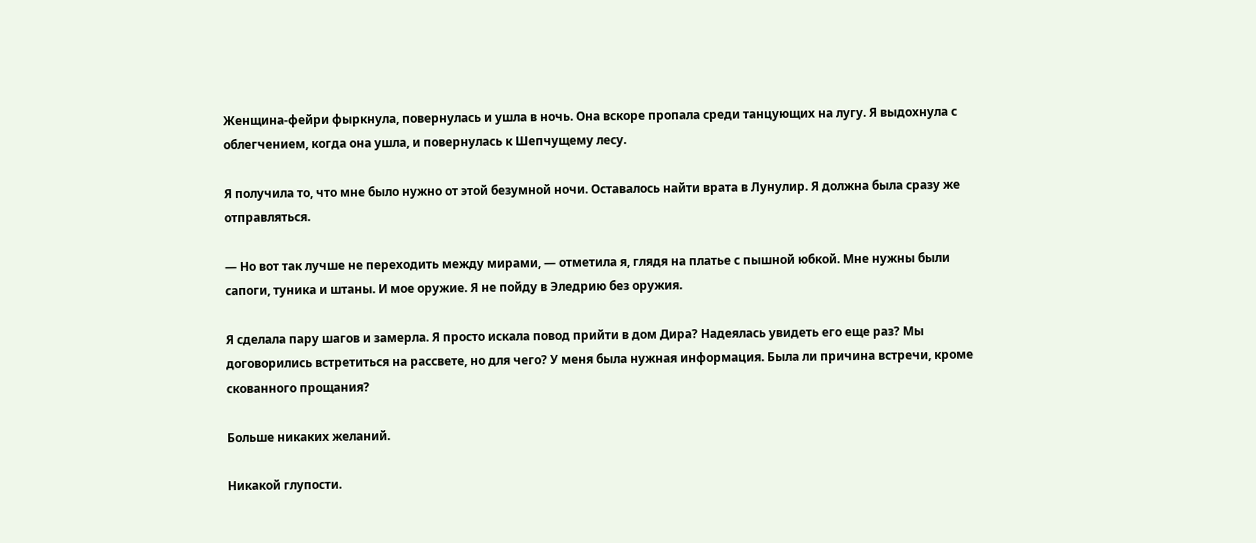Женщина-фейри фыркнула, повернулась и ушла в ночь. Она вскоре пропала среди танцующих на лугу. Я выдохнула с облегчением, когда она ушла, и повернулась к Шепчущему лесу.

Я получила то, что мне было нужно от этой безумной ночи. Оставалось найти врата в Лунулир. Я должна была сразу же отправляться.

— Но вот так лучше не переходить между мирами, — отметила я, глядя на платье с пышной юбкой. Мне нужны были сапоги, туника и штаны. И мое оружие. Я не пойду в Эледрию без оружия.

Я сделала пару шагов и замерла. Я просто искала повод прийти в дом Дира? Надеялась увидеть его еще раз? Мы договорились встретиться на рассвете, но для чего? У меня была нужная информация. Была ли причина встречи, кроме скованного прощания?

Больше никаких желаний.

Никакой глупости.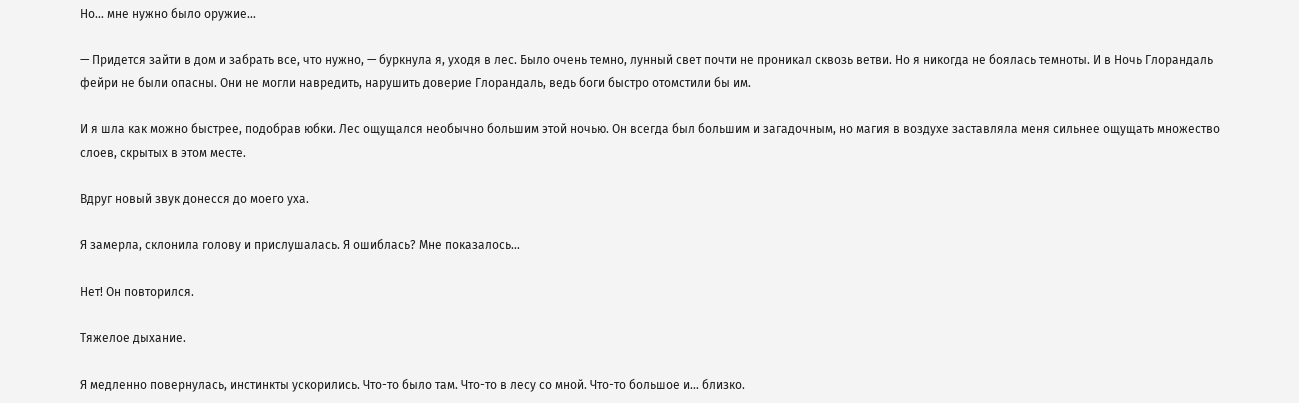Но… мне нужно было оружие…

— Придется зайти в дом и забрать все, что нужно, — буркнула я, уходя в лес. Было очень темно, лунный свет почти не проникал сквозь ветви. Но я никогда не боялась темноты. И в Ночь Глорандаль фейри не были опасны. Они не могли навредить, нарушить доверие Глорандаль, ведь боги быстро отомстили бы им.

И я шла как можно быстрее, подобрав юбки. Лес ощущался необычно большим этой ночью. Он всегда был большим и загадочным, но магия в воздухе заставляла меня сильнее ощущать множество слоев, скрытых в этом месте.

Вдруг новый звук донесся до моего уха.

Я замерла, склонила голову и прислушалась. Я ошиблась? Мне показалось…

Нет! Он повторился.

Тяжелое дыхание.

Я медленно повернулась, инстинкты ускорились. Что-то было там. Что-то в лесу со мной. Что-то большое и… близко.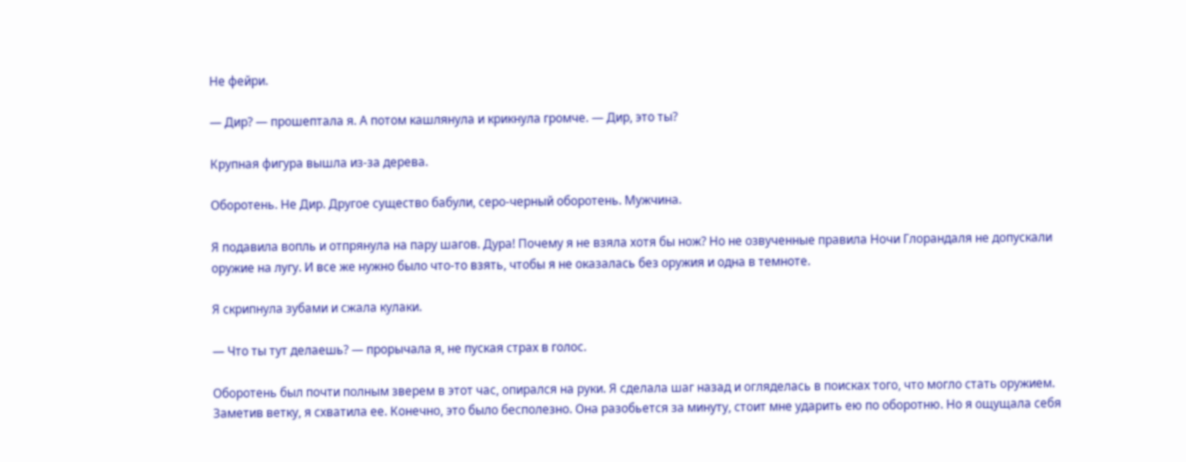Не фейри.

— Дир? — прошептала я. А потом кашлянула и крикнула громче. — Дир, это ты?

Крупная фигура вышла из-за дерева.

Оборотень. Не Дир. Другое существо бабули, серо-черный оборотень. Мужчина.

Я подавила вопль и отпрянула на пару шагов. Дура! Почему я не взяла хотя бы нож? Но не озвученные правила Ночи Глорандаля не допускали оружие на лугу. И все же нужно было что-то взять, чтобы я не оказалась без оружия и одна в темноте.

Я скрипнула зубами и сжала кулаки.

— Что ты тут делаешь? — прорычала я, не пуская страх в голос.

Оборотень был почти полным зверем в этот час, опирался на руки. Я сделала шаг назад и огляделась в поисках того, что могло стать оружием. Заметив ветку, я схватила ее. Конечно, это было бесполезно. Она разобьется за минуту, стоит мне ударить ею по оборотню. Но я ощущала себя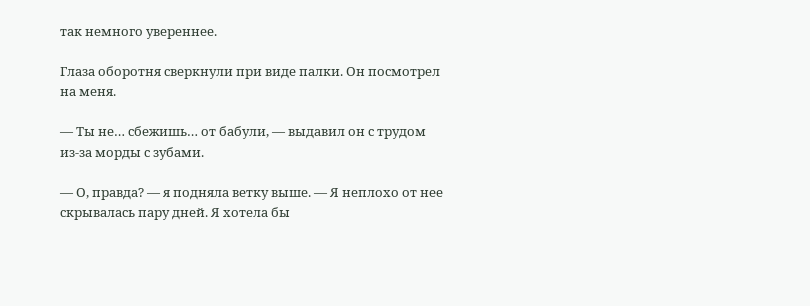так немного увереннее.

Глаза оборотня сверкнули при виде палки. Он посмотрел на меня.

— Ты не… сбежишь… от бабули, — выдавил он с трудом из-за морды с зубами.

— О, правда? — я подняла ветку выше. — Я неплохо от нее скрывалась пару дней. Я хотела бы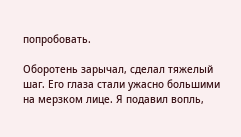попробовать.

Оборотень зарычал, сделал тяжелый шаг. Его глаза стали ужасно большими на мерзком лице. Я подавил вопль,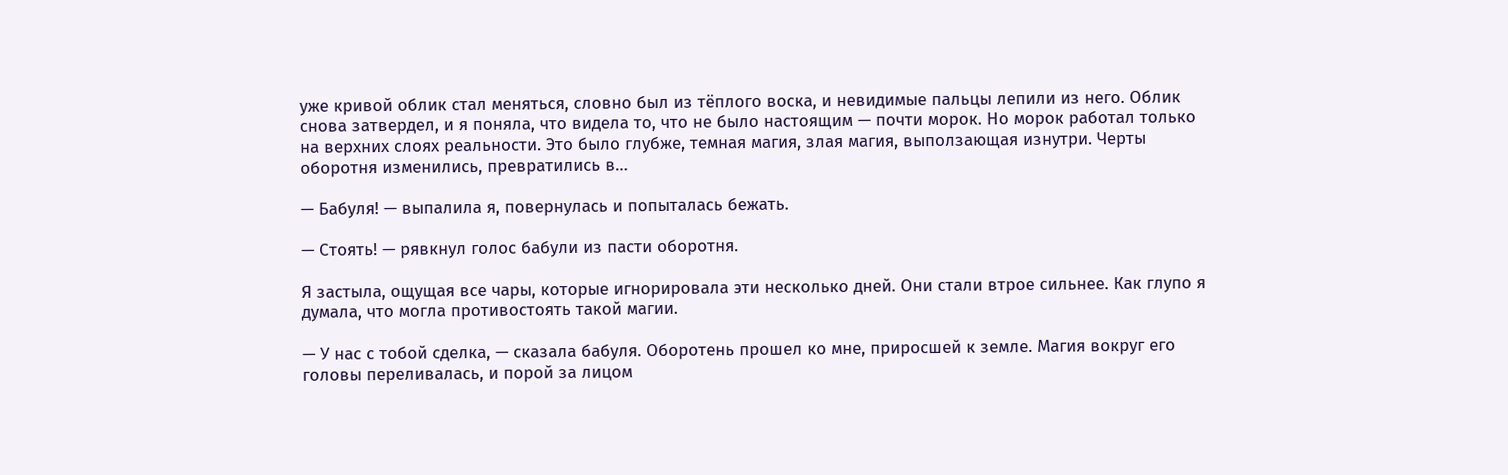уже кривой облик стал меняться, словно был из тёплого воска, и невидимые пальцы лепили из него. Облик снова затвердел, и я поняла, что видела то, что не было настоящим — почти морок. Но морок работал только на верхних слоях реальности. Это было глубже, темная магия, злая магия, выползающая изнутри. Черты оборотня изменились, превратились в…

— Бабуля! — выпалила я, повернулась и попыталась бежать.

— Стоять! — рявкнул голос бабули из пасти оборотня.

Я застыла, ощущая все чары, которые игнорировала эти несколько дней. Они стали втрое сильнее. Как глупо я думала, что могла противостоять такой магии.

— У нас с тобой сделка, — сказала бабуля. Оборотень прошел ко мне, приросшей к земле. Магия вокруг его головы переливалась, и порой за лицом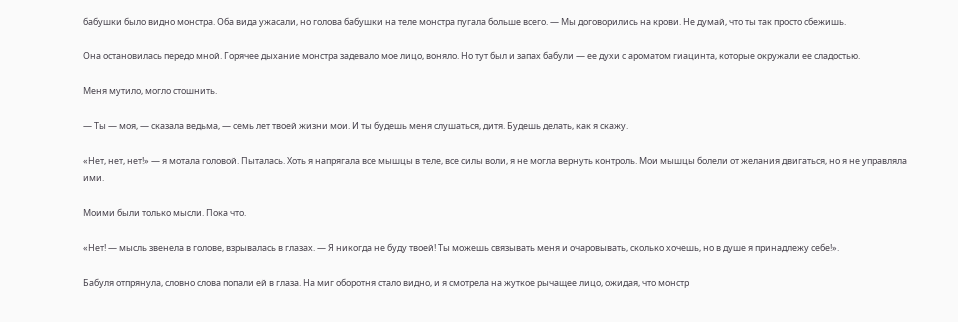бабушки было видно монстра. Оба вида ужасали, но голова бабушки на теле монстра пугала больше всего. — Мы договорились на крови. Не думай, что ты так просто сбежишь.

Она остановилась передо мной. Горячее дыхание монстра задевало мое лицо, воняло. Но тут был и запах бабули — ее духи с ароматом гиацинта, которые окружали ее сладостью.

Меня мутило, могло стошнить.

— Ты — моя, — сказала ведьма, — семь лет твоей жизни мои. И ты будешь меня слушаться, дитя. Будешь делать, как я скажу.

«Нет, нет, нет!» — я мотала головой. Пыталась. Хоть я напрягала все мышцы в теле, все силы воли, я не могла вернуть контроль. Мои мышцы болели от желания двигаться, но я не управляла ими.

Моими были только мысли. Пока что.

«Нет! — мысль звенела в голове, взрывалась в глазах. — Я никогда не буду твоей! Ты можешь связывать меня и очаровывать, сколько хочешь, но в душе я принадлежу себе!».

Бабуля отпрянула, словно слова попали ей в глаза. На миг оборотня стало видно, и я смотрела на жуткое рычащее лицо, ожидая, что монстр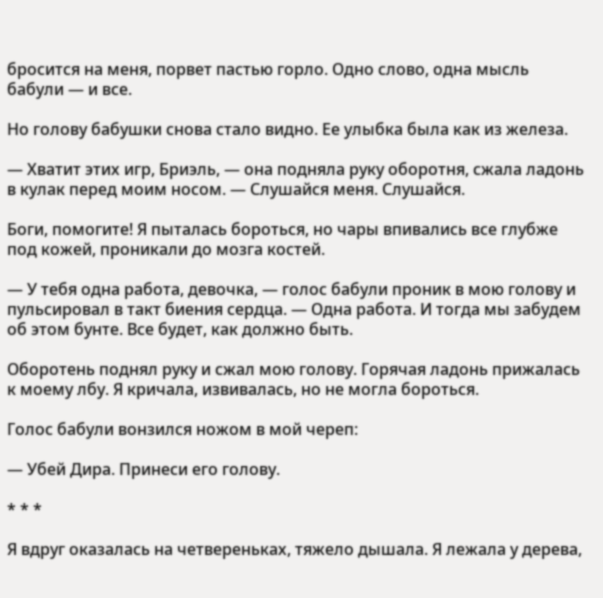бросится на меня, порвет пастью горло. Одно слово, одна мысль бабули — и все.

Но голову бабушки снова стало видно. Ее улыбка была как из железа.

— Хватит этих игр, Бриэль, — она подняла руку оборотня, сжала ладонь в кулак перед моим носом. — Слушайся меня. Слушайся.

Боги, помогите! Я пыталась бороться, но чары впивались все глубже под кожей, проникали до мозга костей.

— У тебя одна работа, девочка, — голос бабули проник в мою голову и пульсировал в такт биения сердца. — Одна работа. И тогда мы забудем об этом бунте. Все будет, как должно быть.

Оборотень поднял руку и сжал мою голову. Горячая ладонь прижалась к моему лбу. Я кричала, извивалась, но не могла бороться.

Голос бабули вонзился ножом в мой череп:

— Убей Дира. Принеси его голову.

* * *

Я вдруг оказалась на четвереньках, тяжело дышала. Я лежала у дерева,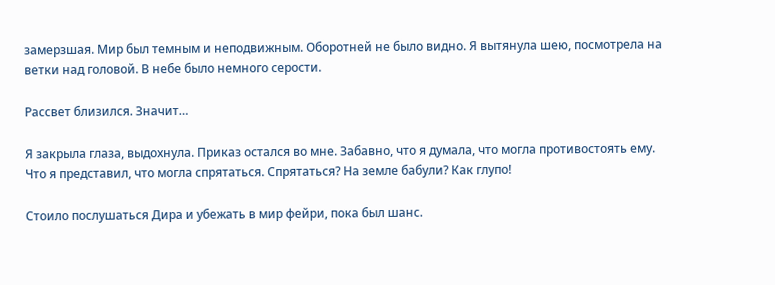замерзшая. Мир был темным и неподвижным. Оборотней не было видно. Я вытянула шею, посмотрела на ветки над головой. В небе было немного серости.

Рассвет близился. Значит…

Я закрыла глаза, выдохнула. Приказ остался во мне. Забавно, что я думала, что могла противостоять ему. Что я представил, что могла спрятаться. Спрятаться? На земле бабули? Как глупо!

Стоило послушаться Дира и убежать в мир фейри, пока был шанс.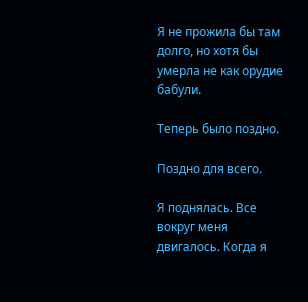Я не прожила бы там долго, но хотя бы умерла не как орудие бабули.

Теперь было поздно.

Поздно для всего.

Я поднялась. Все вокруг меня двигалось. Когда я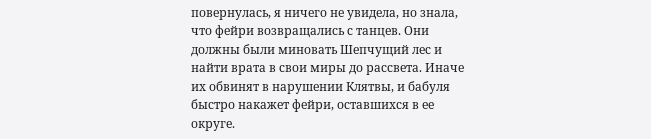повернулась, я ничего не увидела, но знала, что фейри возвращались с танцев. Они должны были миновать Шепчущий лес и найти врата в свои миры до рассвета. Иначе их обвинят в нарушении Клятвы, и бабуля быстро накажет фейри, оставшихся в ее округе.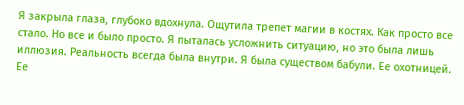Я закрыла глаза, глубоко вдохнула. Ощутила трепет магии в костях. Как просто все стало. Но все и было просто. Я пыталась усложнить ситуацию, но это была лишь иллюзия. Реальность всегда была внутри. Я была существом бабули. Ее охотницей. Ее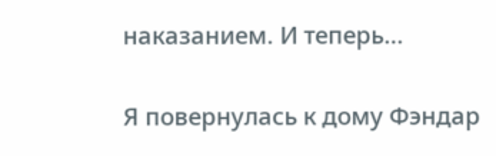наказанием. И теперь…

Я повернулась к дому Фэндар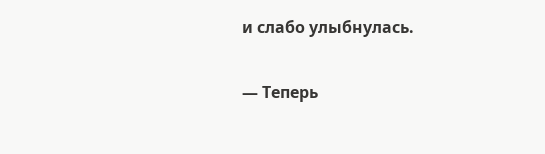и слабо улыбнулась.

— Теперь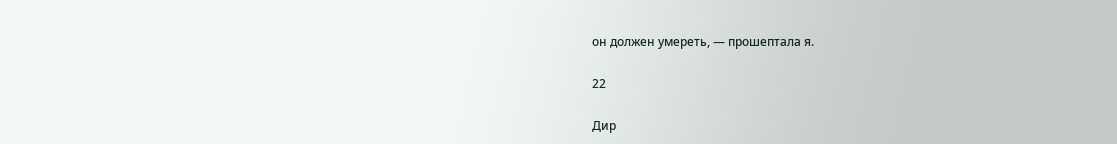он должен умереть, — прошептала я.

22

Дир